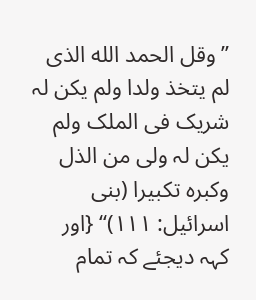’’وقل الحمد الله الذی لم یتخذ ولدا ولم یکن لہ شریک فی الملک ولم یکن لہ ولی من الذل وکبرہ تکبیرا (بنی اسرائیل: ۱۱۱)‘‘ {اور کہہ دیجئے کہ تمام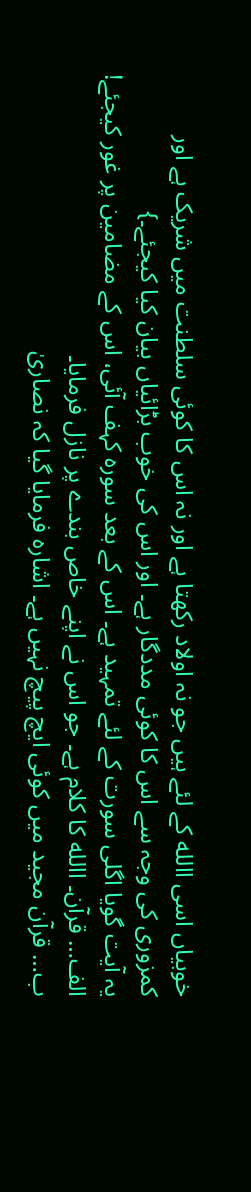خوبیاں اسی االله کے لئے ہیں جو نہ اولاد رکھتا ہے اور نہ اس کا کوئی سلطنت میں شریک ہے اور کمزوری کی وجہ سے اس کا کوئی مددگار ہے۔ اور اس کی خوب بڑائیاں بیان کیا کیجئے۔}
یہ آیت گویا اگلی سورت کے لئے تمہید ہے۔ اس کے بعد سورہ کہف آئی، اس کے مضامین پر غور کیجئے!
الف… قرآن۔ االله کا کلام ہے۔ جو اس نے اپنے خاص بندے پر نازل فرمایا۔
ب… قرآن مجید میں کوئی ایچ پیچ نہیں ہے۔ اشارہ فرمایا گیا کہ نصاریٰ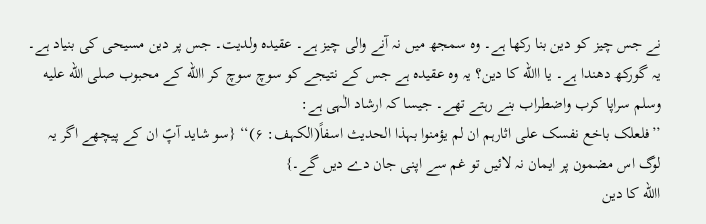نے جس چیز کو دین بنا رکھا ہے۔ وہ سمجھ میں نہ آنے والی چیز ہے۔ عقیدہ ولدیت۔ جس پر دین مسیحی کی بنیاد ہے۔ یہ گورکھ دھندا ہے۔ یا االله کا دین؟ یہ وہ عقیدہ ہے جس کے نتیجے کو سوچ سوچ کر االله کے محبوب صلى الله عليه وسلم سراپا کرب واضطراب بنے رہتے تھے۔ جیسا کہ ارشاد الٰہی ہے:
’’فلعلک باخع نفسک علی اثارہم ان لم یؤمنوا بہذا الحدیث اسفاً(الکہف: ۶)‘‘ {سو شاید آپؐ ان کے پیچھے اگر یہ لوگ اس مضمون پر ایمان نہ لائیں تو غم سے اپنی جان دے دیں گے۔}
االله کا دین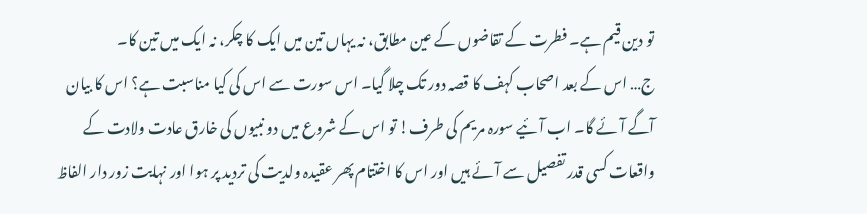تو دین قیم ہے۔ فطرت کے تقاضوں کے عین مطابق، نہ یہاں تین میں ایک کا چکر، نہ ایک میں تین کا۔
ج… اس کے بعد اصحاب کہف کا قصہ دور تک چلا گیا۔ اس سورت سے اس کی کیا مناسبت ہے؟ اس کا بیان آگے آئے گا۔ اب آئیے سورہ مریم کی طرف! تو اس کے شروع میں دو نبیوں کی خارق عادت ولادت کے واقعات کسی قدر تفصیل سے آئے ہیں اور اس کا اختتام پھر عقیدہ ولدیت کی تردید پر ہوا اور نہایت زور دار الفاظ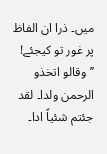میں۔ ذرا ان الفاظ پر غور تو کیجئے!
’’وقالو اتخذو الرحمن ولدا۔ لقد جئتم شئیاً ادا۔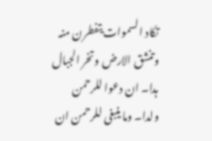تکاد السموات یتفطرن منہ وتنشق الارض وتخر الجبال ہدا۔ ان دعوا للرحمن ولدا۔ وما ینبغی للرحمن ان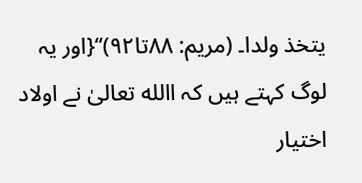یتخذ ولدا۔ (مریم: ۸۸تا۹۲)‘‘{اور یہ لوگ کہتے ہیں کہ االله تعالیٰ نے اولاد اختیار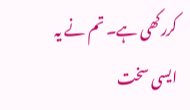کررکھی ہے۔ تم نے یہ ایسی سخت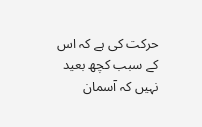حرکت کی ہے کہ اس کے سبب کچھ بعید نہیں کہ آسمان